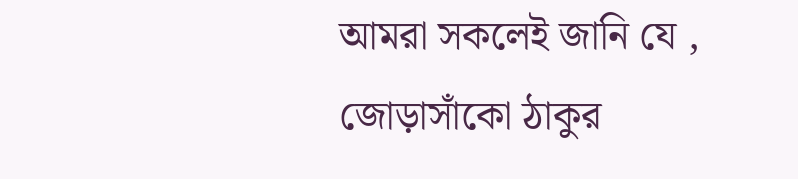আমরা সকলেই জানি যে , জোড়াসাঁকো ঠাকুর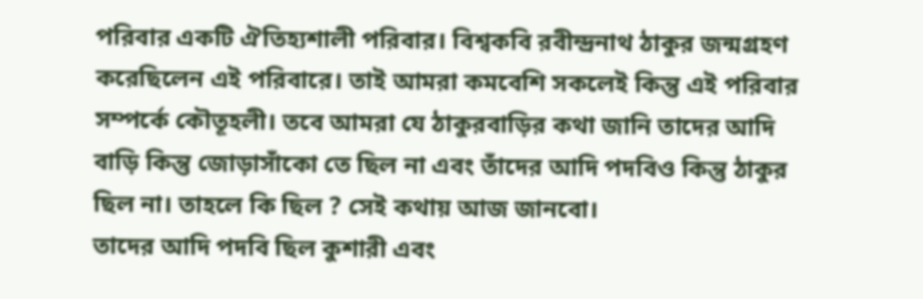পরিবার একটি ঐতিহ্যশালী পরিবার। বিশ্বকবি রবীন্দ্রনাথ ঠাকুর জন্মগ্রহণ করেছিলেন এই পরিবারে। তাই আমরা কমবেশি সকলেই কিন্তু এই পরিবার সম্পর্কে কৌতূহলী। তবে আমরা যে ঠাকুরবাড়ির কথা জানি তাদের আদি বাড়ি কিন্তু জোড়াসাঁকো তে ছিল না এবং তাঁদের আদি পদবিও কিন্তু ঠাকুর ছিল না। তাহলে কি ছিল ? সেই কথায় আজ জানবো।
তাদের আদি পদবি ছিল কুশারী এবং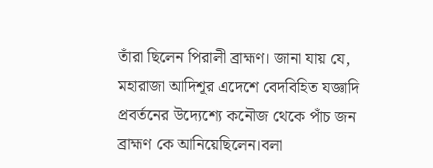তাঁরা ছিলেন পিরালী ব্রাহ্মণ। জানা যায় যে, মহারাজা আদিশূর এদেশে বেদবিহিত যজ্ঞাদি প্রবর্তনের উদ্যেশ্যে কনৌজ থেকে পাঁচ জন ব্রাহ্মণ কে আনিয়েছিলেন।বলা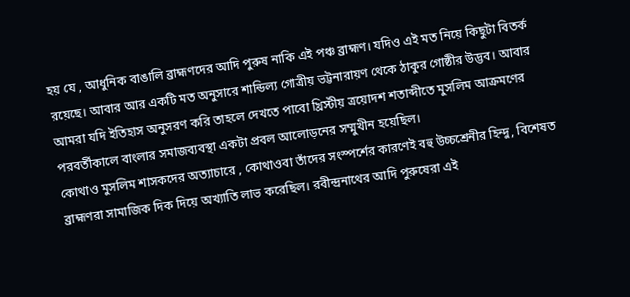হয় যে , আধুনিক বাঙালি ব্রাহ্মণদের আদি পুরুষ নাকি এই পঞ্চ ব্রাহ্মণ। যদিও এই মত নিয়ে কিছুটা বিতর্ক রয়েছে। আবার আর একটি মত অনুসারে শান্ডিল্য গোত্রীয় ভট্টনারায়ণ থেকে ঠাকুর গোষ্ঠীর উদ্ভব। আবার আমরা যদি ইতিহাস অনুসরণ করি তাহলে দেখতে পাবো খ্রিস্টীয় ত্রয়োদশ শতাব্দীতে মুসলিম আক্রমণের পরবর্তীকালে বাংলার সমাজব্যবস্থা একটা প্রবল আলোড়নের সম্মুখীন হয়েছিল।
কোথাও মুসলিম শাসকদের অত্যাচারে , কোথাওবা তাঁদের সংস্পর্শের কারণেই বহু উচ্চশ্রেনীর হিন্দু, বিশেষত ব্রাহ্মণরা সামাজিক দিক দিয়ে অখ্যাতি লাভ করেছিল। রবীন্দ্রনাথের আদি পুরুষেরা এই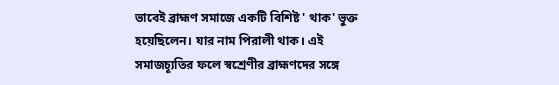ভাবেই ব্রাহ্মণ সমাজে একটি বিশিষ্ট ' থাক' ভুক্ত হয়েছিলেন। যার নাম পিরালী থাক। এই সমাজচ্যূতির ফলে স্বশ্রেণীর ব্রাহ্মণদের সঙ্গে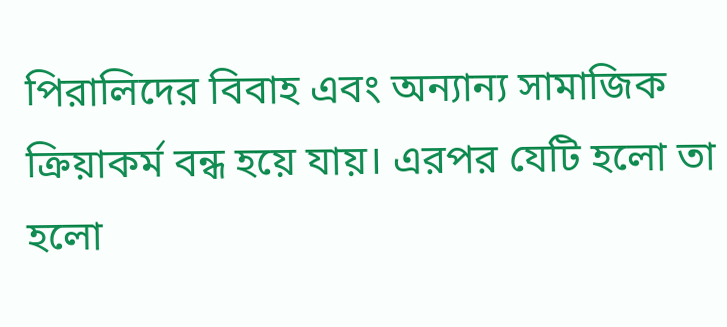পিরালিদের বিবাহ এবং অন্যান্য সামাজিক ক্রিয়াকর্ম বন্ধ হয়ে যায়। এরপর যেটি হলো তা হলো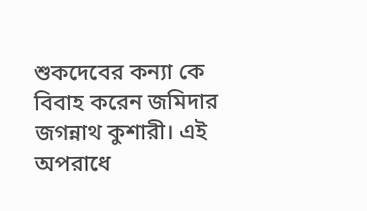শুকদেবের কন্যা কে বিবাহ করেন জমিদার জগন্নাথ কুশারী। এই অপরাধে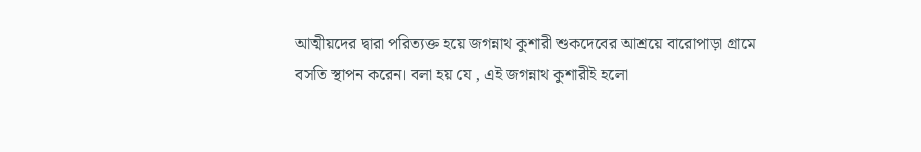আত্মীয়দের দ্বারা পরিত্যক্ত হয়ে জগন্নাথ কুশারী শুকদেবের আশ্রয়ে বারোপাড়া গ্রামে বসতি স্থাপন করেন। বলা হয় যে , এই জগন্নাথ কুশারীই হলো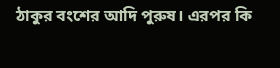ঠাকুর বংশের আদি পুরুষ। এরপর কি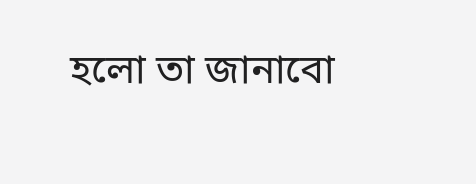হলো তা জানাবো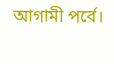আগামী পর্বে।